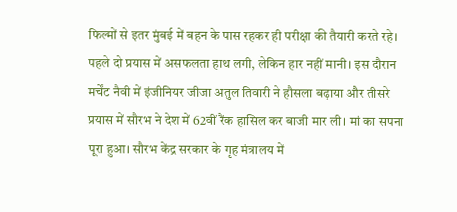फिल्मों से इतर मुंबई में बहन के पास रहकर ही परीक्षा की तैयारी करते रहे। पहले दो प्रयास में असफलता हाथ लगी, लेकिन हार नहीं मानी। इस दौरान मर्चेंट नैवी में इंजीनियर जीजा अतुल तिवारी ने हौसला बढ़ाया और तीसरे प्रयास में सौरभ ने देश में 62वीं रैंक हासिल कर बाजी मार ली। मां का सपना पूरा हुआ। सौरभ केंद्र सरकार के गृह मंत्रालय में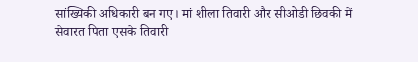सांख्यिकी अधिकारी बन गए। मां शीला तिवारी और सीओडी छिवकी में सेवारत पिता एसके तिवारी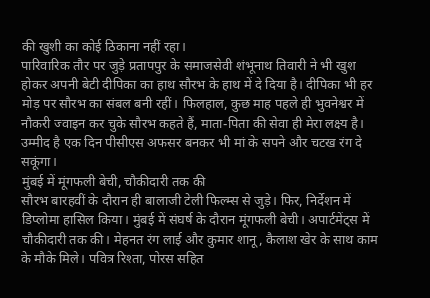की खुशी का कोई ठिकाना नहीं रहा।
पारिवारिक तौर पर जुड़े प्रतापपुर के समाजसेवी शंभूनाथ तिवारी ने भी खुश होकर अपनी बेटी दीपिका का हाथ सौरभ के हाथ में दे दिया है। दीपिका भी हर मोड़ पर सौरभ का संबल बनी रहीं। फिलहाल, कुछ माह पहले ही भुवनेश्वर में नौकरी ज्वाइन कर चुके सौरभ कहते हैं, माता-पिता की सेवा ही मेरा लक्ष्य है। उम्मीद है एक दिन पीसीएस अफसर बनकर भी मां के सपने और चटख रंग दे सकूंगा।
मुंबई में मूंगफली बेची, चौकीदारी तक की
सौरभ बारहवीं के दौरान ही बालाजी टेली फिल्म्स से जुड़े। फिर, निर्देशन में डिप्लोमा हासिल किया। मुंबई में संघर्ष के दौरान मूंगफली बेची। अपार्टमेंट्स में चौकीदारी तक की। मेहनत रंग लाई और कुमार शानू, कैलाश खेर के साथ काम के मौके मिले। पवित्र रिश्ता, पोरस सहित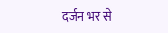दर्जन भर से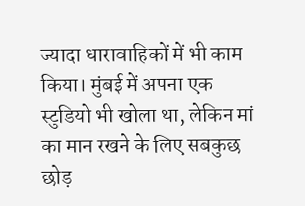ज्यादा धारावाहिकों में भी काम किया। मुंबई में अपना एक स्टुडियो भी खोला था, लेकिन मां का मान रखने के लिए सबकुछ छोड़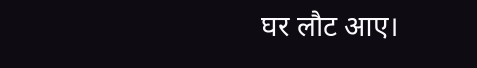घर लौट आए।